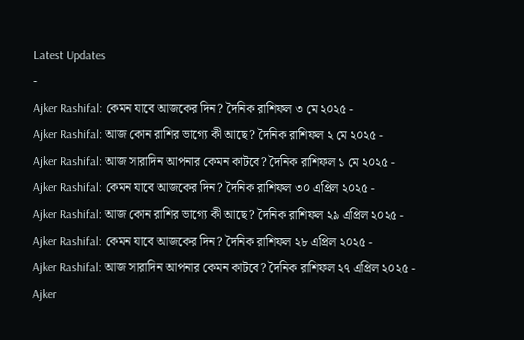Latest Updates
-
Ajker Rashifal: কেমন যাবে আজকের দিন? দৈনিক রাশিফল ৩ মে ২০২৫ -
Ajker Rashifal: আজ কোন রাশির ভাগ্যে কী আছে? দৈনিক রাশিফল ২ মে ২০২৫ -
Ajker Rashifal: আজ সারাদিন আপনার কেমন কাটবে? দৈনিক রাশিফল ১ মে ২০২৫ -
Ajker Rashifal: কেমন যাবে আজকের দিন? দৈনিক রাশিফল ৩০ এপ্রিল ২০২৫ -
Ajker Rashifal: আজ কোন রাশির ভাগ্যে কী আছে? দৈনিক রাশিফল ২৯ এপ্রিল ২০২৫ -
Ajker Rashifal: কেমন যাবে আজকের দিন? দৈনিক রাশিফল ২৮ এপ্রিল ২০২৫ -
Ajker Rashifal: আজ সারাদিন আপনার কেমন কাটবে? দৈনিক রাশিফল ২৭ এপ্রিল ২০২৫ -
Ajker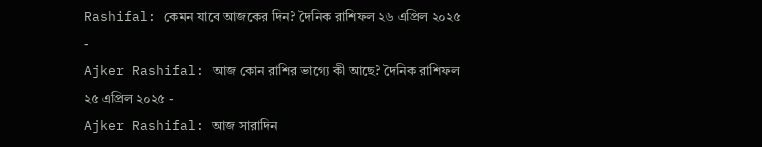Rashifal: কেমন যাবে আজকের দিন? দৈনিক রাশিফল ২৬ এপ্রিল ২০২৫ -
Ajker Rashifal: আজ কোন রাশির ভাগ্যে কী আছে? দৈনিক রাশিফল ২৫ এপ্রিল ২০২৫ -
Ajker Rashifal: আজ সারাদিন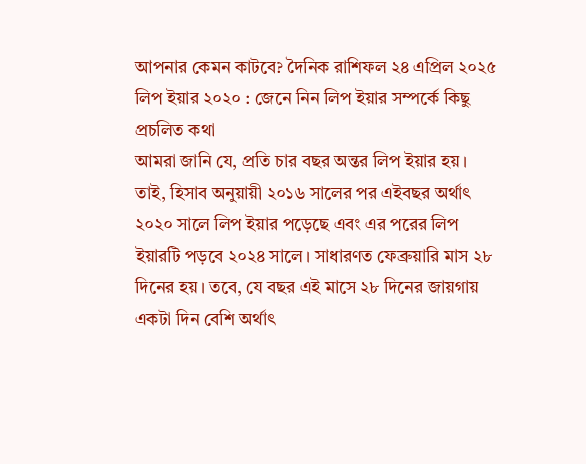আপনার কেমন কাটবে? দৈনিক রাশিফল ২৪ এপ্রিল ২০২৫
লিপ ইয়ার ২০২০ : জেনে নিন লিপ ইয়ার সম্পর্কে কিছু প্রচলিত কথা
আমরা জানি যে, প্রতি চার বছর অন্তর লিপ ইয়ার হয়। তাই, হিসাব অনুয়ায়ী ২০১৬ সালের পর এইবছর অর্থাৎ ২০২০ সালে লিপ ইয়ার পড়েছে এবং এর পরের লিপ ইয়ারটি পড়বে ২০২৪ সালে। সাধারণত ফেব্রুয়ারি মাস ২৮ দিনের হয়। তবে, যে বছর এই মাসে ২৮ দিনের জায়গায় একটা দিন বেশি অর্থাৎ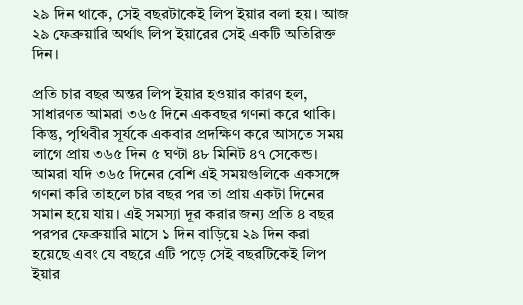২৯ দিন থাকে, সেই বছরটাকেই লিপ ইয়ার বলা হয়। আজ ২৯ ফেব্রুয়ারি অর্থাৎ লিপ ইয়ারের সেই একটি অতিরিক্ত দিন।

প্রতি চার বছর অন্তর লিপ ইয়ার হওয়ার কারণ হল, সাধারণত আমরা ৩৬৫ দিনে একবছর গণনা করে থাকি। কিন্তু, পৃথিবীর সূর্যকে একবার প্রদক্ষিণ করে আসতে সময় লাগে প্রায় ৩৬৫ দিন ৫ ঘণ্টা ৪৮ মিনিট ৪৭ সেকেন্ড। আমরা যদি ৩৬৫ দিনের বেশি এই সময়গুলিকে একসঙ্গে গণনা করি তাহলে চার বছর পর তা প্রায় একটা দিনের সমান হয়ে যায়। এই সমস্যা দূর করার জন্য প্রতি ৪ বছর পরপর ফেব্রুয়ারি মাসে ১ দিন বাড়িয়ে ২৯ দিন করা হয়েছে এবং যে বছরে এটি পড়ে সেই বছরটিকেই লিপ ইয়ার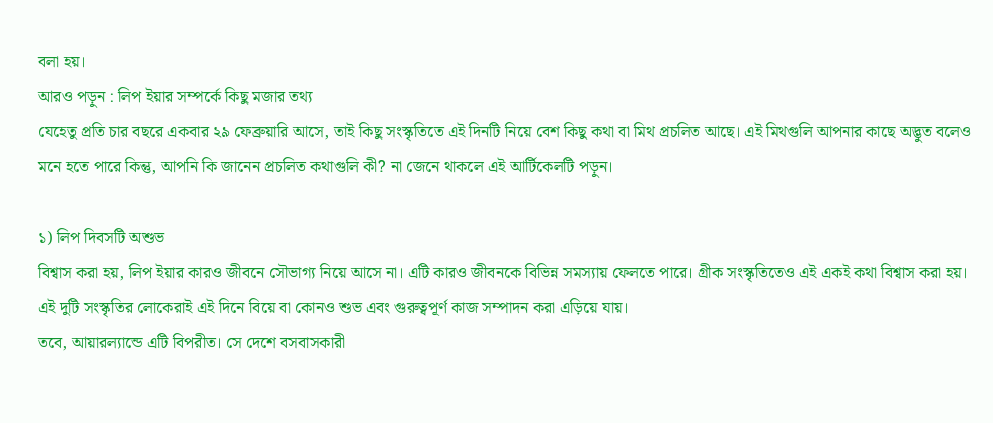বলা হয়।
আরও পড়ুন : লিপ ইয়ার সম্পর্কে কিছু মজার তথ্য
যেহেতু প্রতি চার বছরে একবার ২৯ ফেব্রুয়ারি আসে, তাই কিছু সংস্কৃতিতে এই দিনটি নিয়ে বেশ কিছু কথা বা মিথ প্রচলিত আছে। এই মিথগুলি আপনার কাছে অদ্ভুত বলেও মনে হতে পারে কিন্তু, আপনি কি জানেন প্রচলিত কথাগুলি কী? না জেনে থাকলে এই আর্টিকেলটি পড়ুন।

১) লিপ দিবসটি অশুভ
বিশ্বাস করা হয়, লিপ ইয়ার কারও জীবনে সৌভাগ্য নিয়ে আসে না। এটি কারও জীবনকে বিভিন্ন সমস্যায় ফেলতে পারে। গ্রীক সংস্কৃতিতেও এই একই কথা বিশ্বাস করা হয়। এই দুটি সংস্কৃতির লোকেরাই এই দিনে বিয়ে বা কোনও শুভ এবং গুরুত্বপূর্ণ কাজ সম্পাদন করা এড়িয়ে যায়।
তবে, আয়ারল্যান্ডে এটি বিপরীত। সে দেশে বসবাসকারী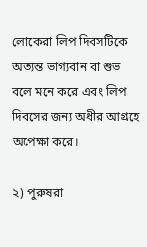লোকেরা লিপ দিবসটিকে অত্যন্ত ভাগ্যবান বা শুভ বলে মনে করে এবং লিপ দিবসের জন্য অধীর আগ্রহে অপেক্ষা করে।

২) পুরুষরা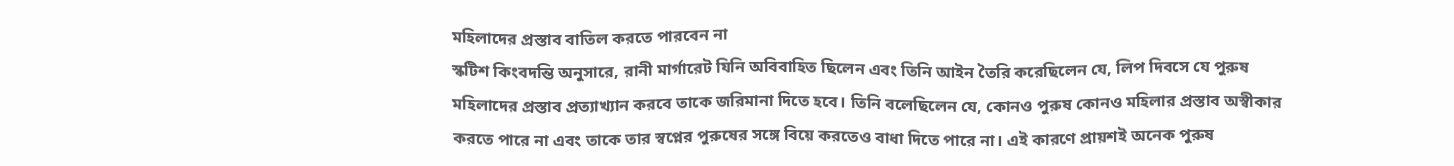মহিলাদের প্রস্তাব বাতিল করতে পারবেন না
স্কটিশ কিংবদন্তি অনুসারে, রানী মার্গারেট যিনি অবিবাহিত ছিলেন এবং তিনি আইন তৈরি করেছিলেন যে, লিপ দিবসে যে পুরুষ মহিলাদের প্রস্তাব প্রত্যাখ্যান করবে তাকে জরিমানা দিতে হবে। তিনি বলেছিলেন যে, কোনও পুরুষ কোনও মহিলার প্রস্তাব অস্বীকার করতে পারে না এবং তাকে তার স্বপ্নের পুরুষের সঙ্গে বিয়ে করতেও বাধা দিতে পারে না। এই কারণে প্রায়শই অনেক পুরুষ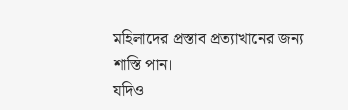মহিলাদের প্রস্তাব প্রত্যাখানের জন্য শাস্তি পান।
যদিও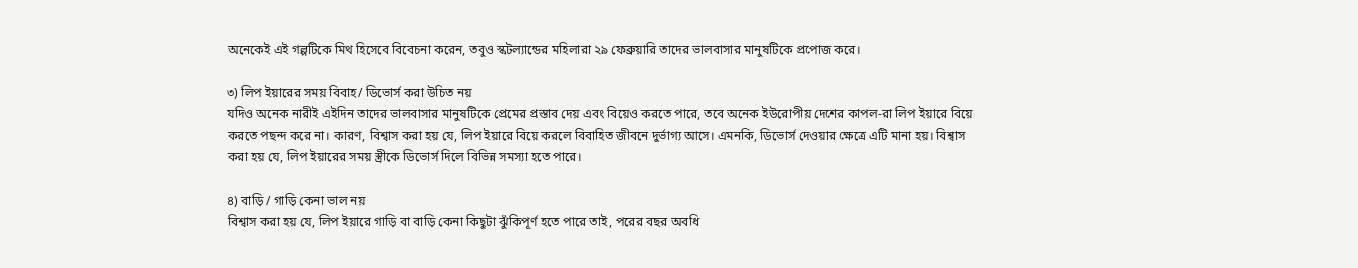অনেকেই এই গল্পটিকে মিথ হিসেবে বিবেচনা করেন, তবুও স্কটল্যান্ডের মহিলারা ২৯ ফেব্রুয়ারি তাদের ভালবাসার মানুষটিকে প্রপোজ করে।

৩) লিপ ইয়ারের সময় বিবাহ/ ডিভোর্স করা উচিত নয়
যদিও অনেক নারীই এইদিন তাদের ভালবাসার মানুষটিকে প্রেমের প্রস্তাব দেয় এবং বিয়েও করতে পারে, তবে অনেক ইউরোপীয় দেশের কাপল-রা লিপ ইয়ারে বিয়ে করতে পছন্দ করে না। কারণ, বিশ্বাস করা হয় যে, লিপ ইয়ারে বিয়ে করলে বিবাহিত জীবনে দুর্ভাগ্য আসে। এমনকি, ডিভোর্স দেওয়ার ক্ষেত্রে এটি মানা হয়। বিশ্বাস করা হয় যে, লিপ ইয়ারের সময় স্ত্রীকে ডিভোর্স দিলে বিভিন্ন সমস্যা হতে পারে।

৪) বাড়ি / গাড়ি কেনা ভাল নয়
বিশ্বাস করা হয় যে, লিপ ইয়ারে গাড়ি বা বাড়ি কেনা কিছুটা ঝুঁকিপূর্ণ হতে পারে তাই, পরের বছর অবধি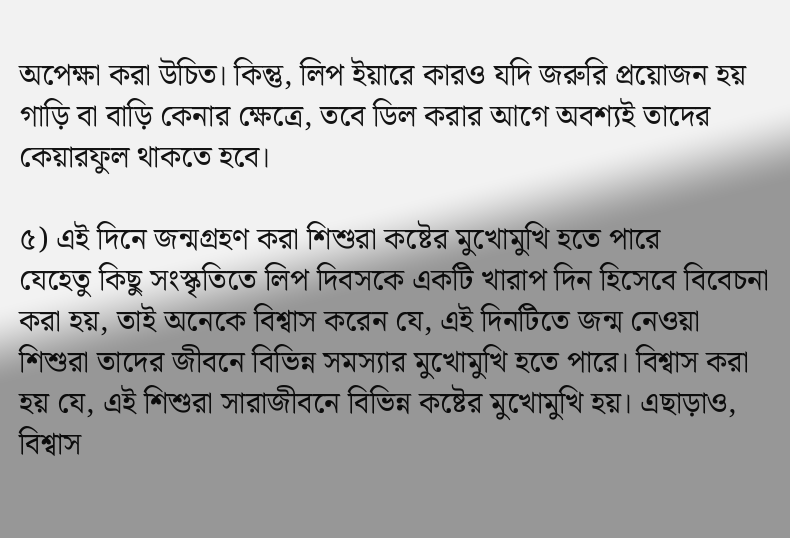অপেক্ষা করা উচিত। কিন্তু, লিপ ইয়ারে কারও যদি জরুরি প্রয়োজন হয় গাড়ি বা বাড়ি কেনার ক্ষেত্রে, তবে ডিল করার আগে অবশ্যই তাদের কেয়ারফুল থাকতে হবে।

৫) এই দিনে জন্মগ্রহণ করা শিশুরা কষ্টের মুখোমুখি হতে পারে
যেহেতু কিছু সংস্কৃতিতে লিপ দিবসকে একটি খারাপ দিন হিসেবে বিবেচনা করা হয়, তাই অনেকে বিশ্বাস করেন যে, এই দিনটিতে জন্ম নেওয়া শিশুরা তাদের জীবনে বিভিন্ন সমস্যার মুখোমুখি হতে পারে। বিশ্বাস করা হয় যে, এই শিশুরা সারাজীবনে বিভিন্ন কষ্টের মুখোমুখি হয়। এছাড়াও, বিশ্বাস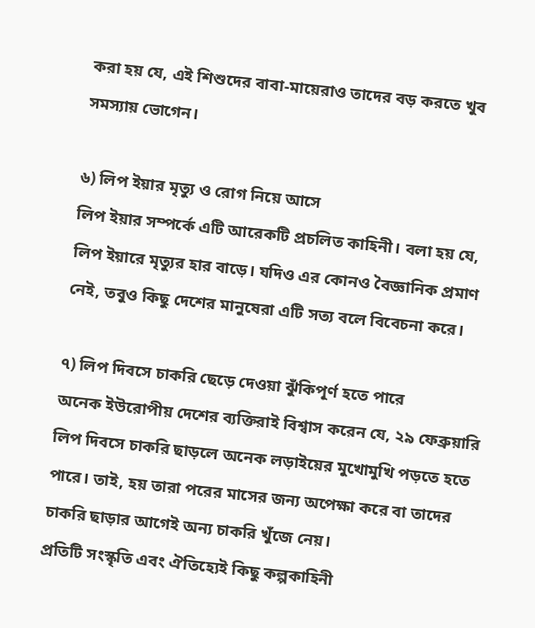করা হয় যে, এই শিশুদের বাবা-মায়েরাও তাদের বড় করতে খুব সমস্যায় ভোগেন।

৬) লিপ ইয়ার মৃত্যু ও রোগ নিয়ে আসে
লিপ ইয়ার সম্পর্কে এটি আরেকটি প্রচলিত কাহিনী। বলা হয় যে, লিপ ইয়ারে মৃত্যুর হার বাড়ে। যদিও এর কোনও বৈজ্ঞানিক প্রমাণ নেই, তবুও কিছু দেশের মানুষেরা এটি সত্য বলে বিবেচনা করে।

৭) লিপ দিবসে চাকরি ছেড়ে দেওয়া ঝুঁকিপূর্ণ হতে পারে
অনেক ইউরোপীয় দেশের ব্যক্তিরাই বিশ্বাস করেন যে, ২৯ ফেব্রুয়ারি লিপ দিবসে চাকরি ছাড়লে অনেক লড়াইয়ের মুখোমুখি পড়তে হতে পারে। তাই, হয় তারা পরের মাসের জন্য অপেক্ষা করে বা তাদের চাকরি ছাড়ার আগেই অন্য চাকরি খুঁজে নেয়।
প্রতিটি সংস্কৃতি এবং ঐতিহ্যেই কিছু কল্পকাহিনী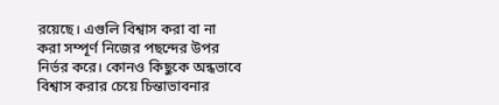রয়েছে। এগুলি বিশ্বাস করা বা না করা সম্পূর্ণ নিজের পছন্দের উপর নির্ভর করে। কোনও কিছুকে অন্ধভাবে বিশ্বাস করার চেয়ে চিন্তাভাবনার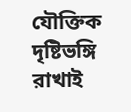যৌক্তিক দৃষ্টিভঙ্গি রাখাই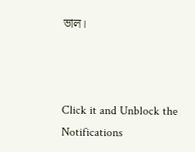ভাল।



Click it and Unblock the Notifications